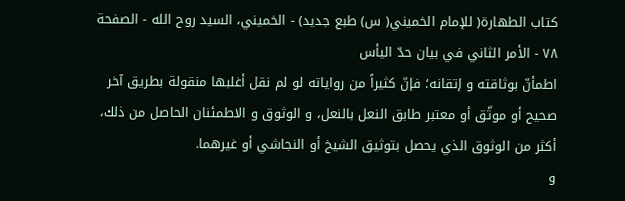كتاب الطهارة( للإمام الخميني( س) طبع جديد) - الخميني، السيد روح الله - الصفحة ٧٨ - الأمر الثاني في بيان حدّ اليأس
اطمأنّ بوثاقته و إتقانه؛ فإنّ كثيراً من رواياته لو لم نقل أغلبها منقولة بطريق آخر صحيح أو موثّق أو معتبر طابق النعل بالنعل، و الوثوق و الاطمئنان الحاصل من ذلك، أكثر من الوثوق الذي يحصل بتوثيق الشيخ أو النجاشي أو غيرهما.
و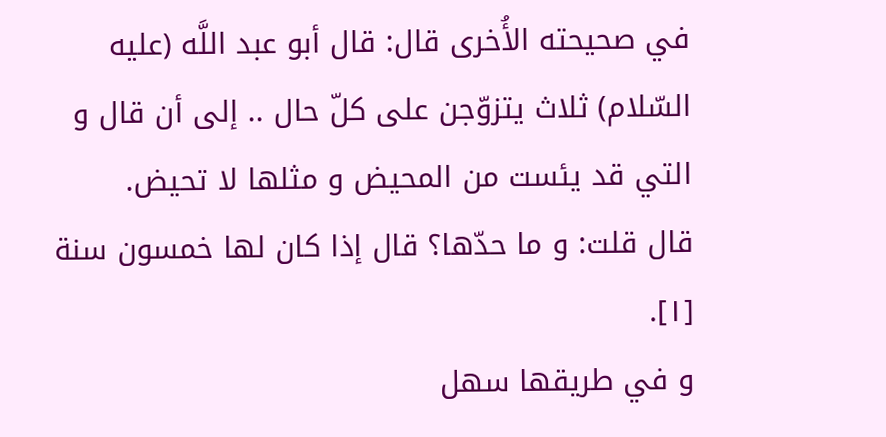في صحيحته الأُخرى قال: قال أبو عبد اللَّه (عليه السّلام) ثلاث يتزوّجن على كلّ حال .. إلى أن قال و التي قد يئست من المحيض و مثلها لا تحيض.
قال قلت: و ما حدّها؟ قال إذا كان لها خمسون سنة [١].
و في طريقها سهل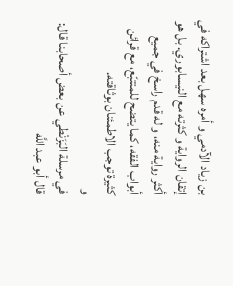بن زياد الآدمي و أمره سهل بعد اشتراكه في إتقان الرواية و كثرته مع النيسابوري. بل هو أكثر رواية منه، و له قدم راسخ في جميع أبواب الفقه، كما يتضح للمتتبّع، مع قرائن كثيرة توجب الاطمئنان بوثاقته.
و
في مرسلة البَزَنْطي عن بعض أصحابنا قال: قال أبو عبد اللَّه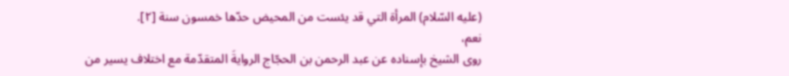(عليه السّلام) المرأة التي قد يئست من المحيض حدّها خمسون سنة [٢].
نعم،
روى الشيخ بإسناده عن عبد الرحمن بن الحجّاج الروايةَ المتقدّمة مع اختلاف يسير من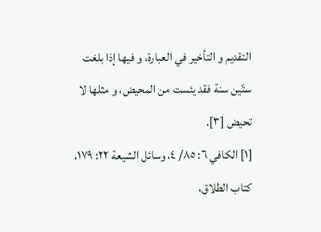التقديم و التأخير في العبارة، و فيها إذا بلغت ستّين سنة فقد يئست من المحيض، و مثلها لا تحيض [٣].
[١] الكافي ٦: ٨٥/ ٤، وسائل الشيعة ٢٢: ١٧٩، كتاب الطلاق،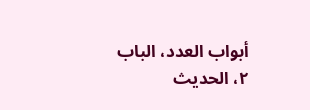أبواب العدد، الباب ٢، الحديث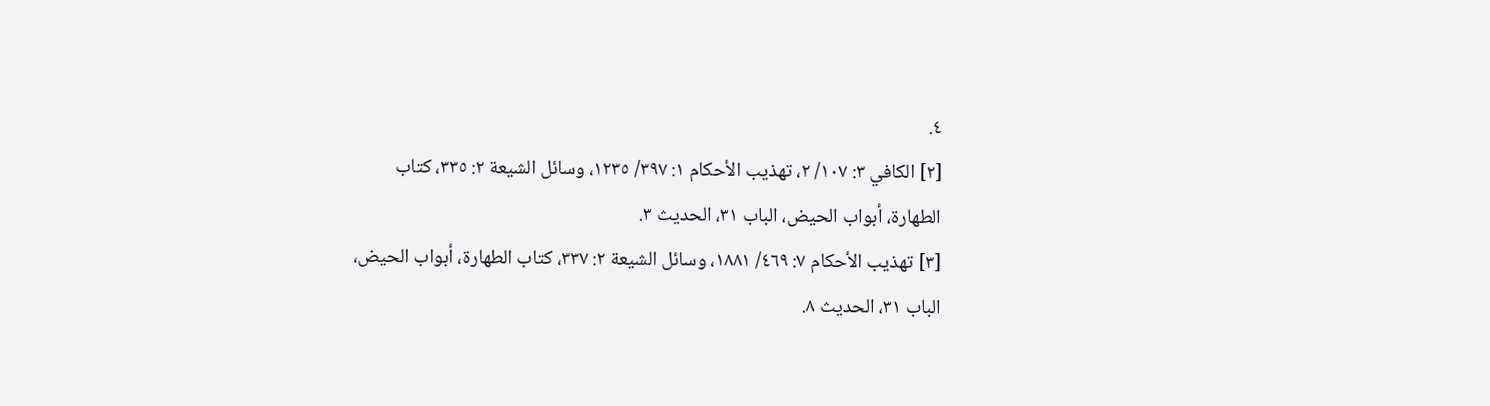٤.
[٢] الكافي ٣: ١٠٧/ ٢، تهذيب الأحكام ١: ٣٩٧/ ١٢٣٥، وسائل الشيعة ٢: ٣٣٥، كتاب الطهارة، أبواب الحيض، الباب ٣١، الحديث ٣.
[٣] تهذيب الأحكام ٧: ٤٦٩/ ١٨٨١، وسائل الشيعة ٢: ٣٣٧، كتاب الطهارة، أبواب الحيض، الباب ٣١، الحديث ٨.